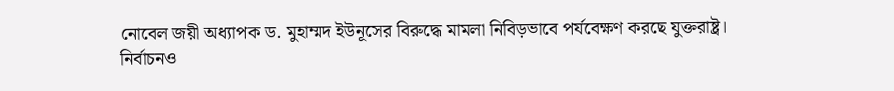নোবেল জয়ী অধ্যাপক ড. মুহাম্মদ ইউনূসের বিরুদ্ধে মামলা নিবিড়ভাবে পর্যবেক্ষণ করছে যুক্তরাষ্ট্র। নির্বাচনও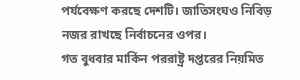পর্যবেক্ষণ করছে দেশটি। জাতিসংঘও নিবিড় নজর রাখছে নির্বাচনের ওপর।
গত বুধবার মার্কিন পররাষ্ট্র দপ্তরের নিয়মিত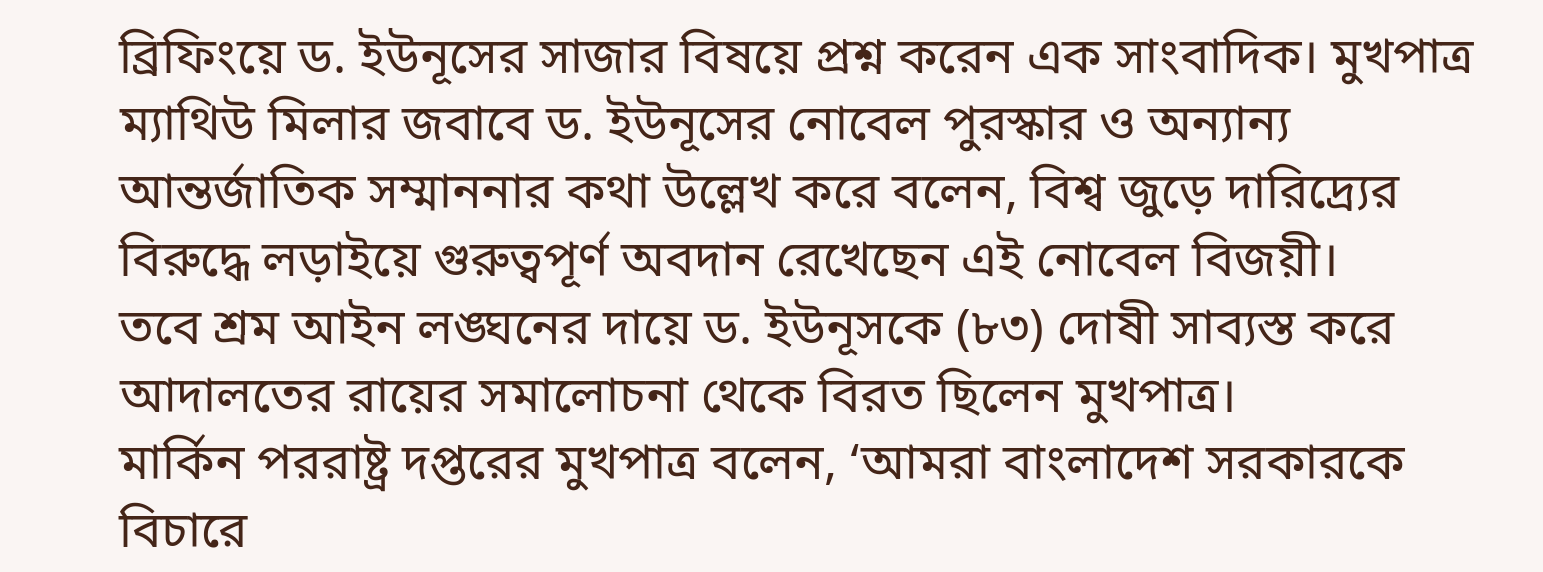ব্রিফিংয়ে ড. ইউনূসের সাজার বিষয়ে প্রশ্ন করেন এক সাংবাদিক। মুখপাত্র ম্যাথিউ মিলার জবাবে ড. ইউনূসের নোবেল পুরস্কার ও অন্যান্য আন্তর্জাতিক সম্মাননার কথা উল্লেখ করে বলেন, বিশ্ব জুড়ে দারিদ্র্যের বিরুদ্ধে লড়াইয়ে গুরুত্বপূর্ণ অবদান রেখেছেন এই নোবেল বিজয়ী।
তবে শ্রম আইন লঙ্ঘনের দায়ে ড. ইউনূসকে (৮৩) দোষী সাব্যস্ত করে আদালতের রায়ের সমালোচনা থেকে বিরত ছিলেন মুখপাত্র।
মার্কিন পররাষ্ট্র দপ্তরের মুখপাত্র বলেন, ‘আমরা বাংলাদেশ সরকারকে বিচারে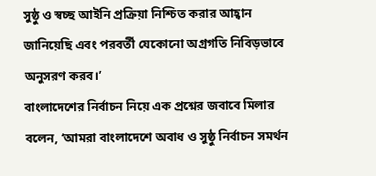সুষ্ঠু ও স্বচ্ছ আইনি প্রক্রিয়া নিশ্চিত করার আহ্বান জানিয়েছি এবং পরবর্তী যেকোনো অগ্রগতি নিবিড়ভাবে অনুসরণ করব।’
বাংলাদেশের নির্বাচন নিয়ে এক প্রশ্নের জবাবে মিলার বলেন, ‘আমরা বাংলাদেশে অবাধ ও সুষ্ঠু নির্বাচন সমর্থন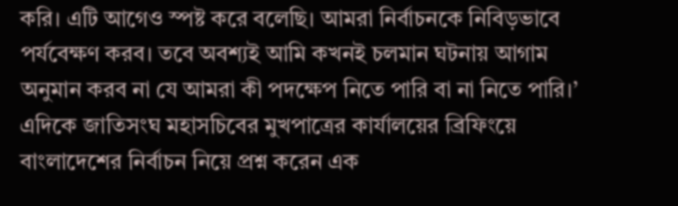করি। এটি আগেও স্পষ্ট করে বলেছি। আমরা নির্বাচনকে নিবিড়ভাবে পর্যবেক্ষণ করব। তবে অবশ্যই আমি কখনই চলমান ঘটনায় আগাম অনুমান করব না যে আমরা কী পদক্ষেপ নিতে পারি বা না নিতে পারি।’
এদিকে জাতিসংঘ মহাসচিবের মুখপাত্রের কার্যালয়ের ব্রিফিংয়ে বাংলাদেশের নির্বাচন নিয়ে প্রশ্ন করেন এক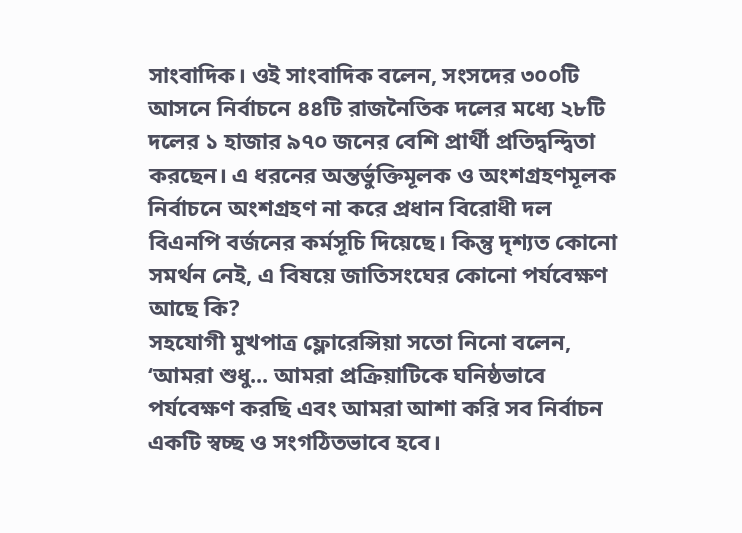সাংবাদিক। ওই সাংবাদিক বলেন, সংসদের ৩০০টি আসনে নির্বাচনে ৪৪টি রাজনৈতিক দলের মধ্যে ২৮টি দলের ১ হাজার ৯৭০ জনের বেশি প্রার্থী প্রতিদ্বন্দ্বিতা করছেন। এ ধরনের অন্তর্ভুক্তিমূলক ও অংশগ্রহণমূলক নির্বাচনে অংশগ্রহণ না করে প্রধান বিরোধী দল বিএনপি বর্জনের কর্মসূচি দিয়েছে। কিন্তু দৃশ্যত কোনো সমর্থন নেই, এ বিষয়ে জাতিসংঘের কোনো পর্যবেক্ষণ আছে কি?
সহযোগী মুখপাত্র ফ্লোরেন্সিয়া সতো নিনো বলেন, ‘আমরা শুধু... আমরা প্রক্রিয়াটিকে ঘনিষ্ঠভাবে পর্যবেক্ষণ করছি এবং আমরা আশা করি সব নির্বাচন একটি স্বচ্ছ ও সংগঠিতভাবে হবে।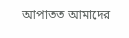আপাতত আমাদের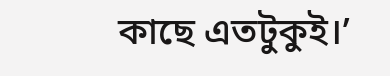কাছে এতটুকুই।’